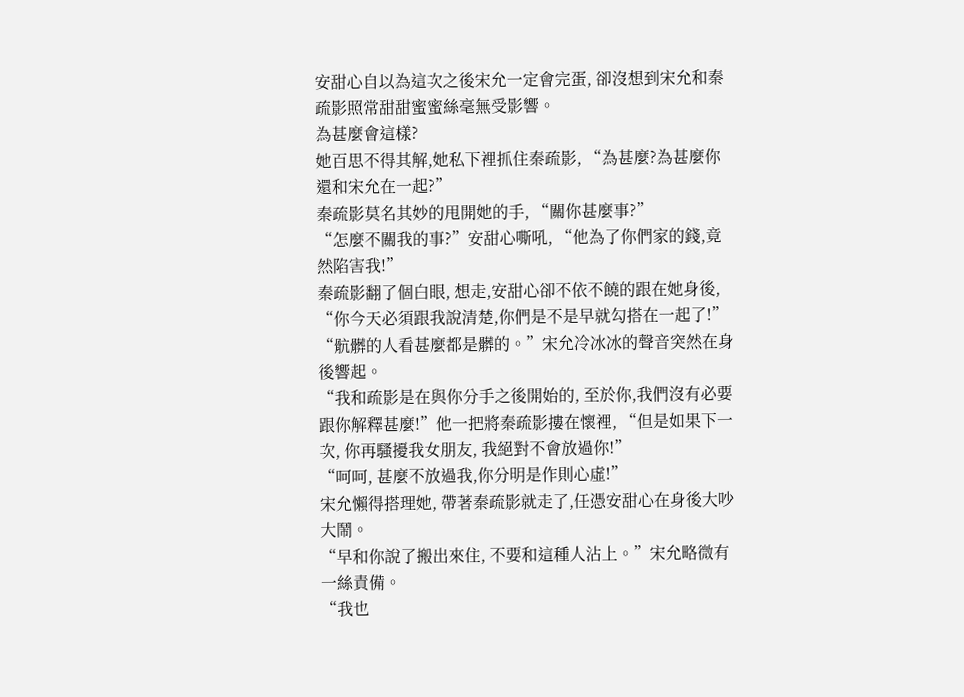安甜心自以為這次之後宋允一定會完蛋, 卻沒想到宋允和秦疏影照常甜甜蜜蜜絲毫無受影響。
為甚麼會這樣?
她百思不得其解,她私下裡抓住秦疏影, “為甚麼?為甚麼你還和宋允在一起?”
秦疏影莫名其妙的甩開她的手, “關你甚麼事?”
“怎麼不關我的事?”安甜心嘶吼, “他為了你們家的錢,竟然陷害我!”
秦疏影翻了個白眼, 想走,安甜心卻不依不饒的跟在她身後, “你今天必須跟我說清楚,你們是不是早就勾搭在一起了!”
“骯髒的人看甚麼都是髒的。”宋允冷冰冰的聲音突然在身後響起。
“我和疏影是在與你分手之後開始的, 至於你,我們沒有必要跟你解釋甚麼!”他一把將秦疏影摟在懷裡, “但是如果下一次, 你再騷擾我女朋友, 我絕對不會放過你!”
“呵呵, 甚麼不放過我,你分明是作則心虛!”
宋允懶得搭理她, 帶著秦疏影就走了,任憑安甜心在身後大吵大鬧。
“早和你說了搬出來住, 不要和這種人沾上。”宋允略微有一絲責備。
“我也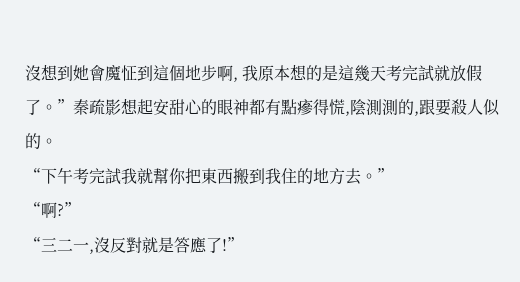沒想到她會魔怔到這個地步啊, 我原本想的是這幾天考完試就放假了。”秦疏影想起安甜心的眼神都有點瘮得慌,陰測測的,跟要殺人似的。
“下午考完試我就幫你把東西搬到我住的地方去。”
“啊?”
“三二一,沒反對就是答應了!”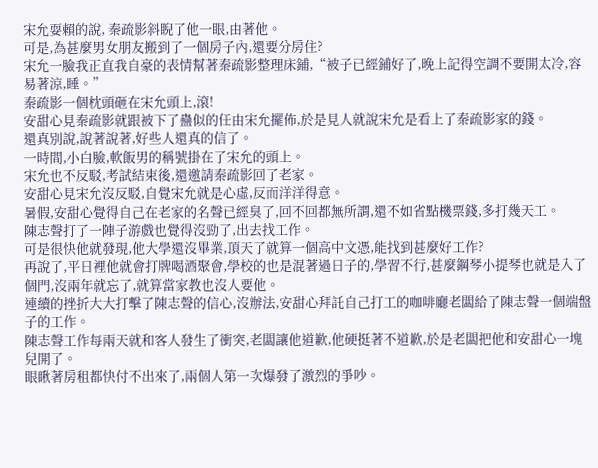宋允耍賴的說, 秦疏影斜睨了他一眼,由著他。
可是,為甚麼男女朋友搬到了一個房子內,還要分房住?
宋允一臉我正直我自豪的表情幫著秦疏影整理床鋪,“被子已經鋪好了,晚上記得空調不要開太冷,容易著涼,睡。”
秦疏影一個枕頭砸在宋允頭上,滾!
安甜心見秦疏影就跟被下了蠱似的任由宋允擺佈,於是見人就說宋允是看上了秦疏影家的錢。
還真別說,說著說著,好些人還真的信了。
一時間,小白臉,軟飯男的稱號掛在了宋允的頭上。
宋允也不反駁,考試結束後,還邀請秦疏影回了老家。
安甜心見宋允沒反駁,自覺宋允就是心虛,反而洋洋得意。
暑假,安甜心覺得自己在老家的名聲已經臭了,回不回都無所謂,還不如省點機票錢,多打幾天工。
陳志聲打了一陣子游戲也覺得沒勁了,出去找工作。
可是很快他就發現,他大學還沒畢業,頂天了就算一個高中文憑,能找到甚麼好工作?
再說了,平日裡他就會打牌喝酒聚會,學校的也是混著過日子的,學習不行,甚麼鋼琴小提琴也就是入了個門,沒兩年就忘了,就算當家教也沒人要他。
連續的挫折大大打擊了陳志聲的信心,沒辦法,安甜心拜託自己打工的咖啡廳老闆給了陳志聲一個端盤子的工作。
陳志聲工作每兩天就和客人發生了衝突,老闆讓他道歉,他硬挺著不道歉,於是老闆把他和安甜心一塊兒開了。
眼瞅著房租都快付不出來了,兩個人第一次爆發了激烈的爭吵。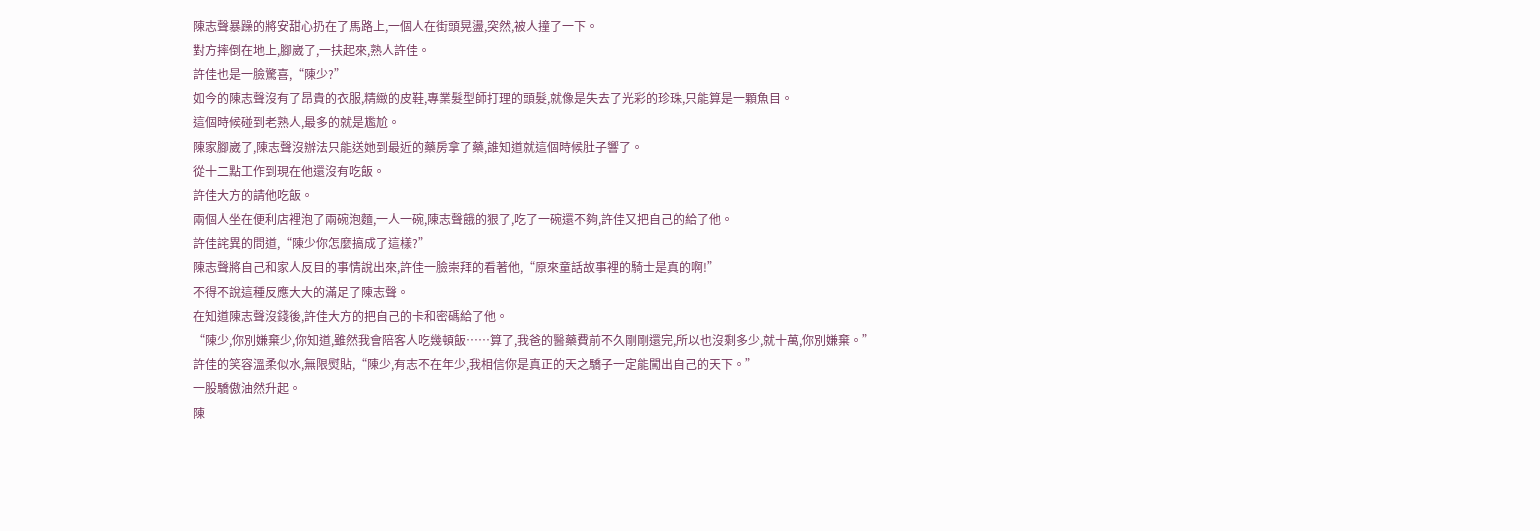陳志聲暴躁的將安甜心扔在了馬路上,一個人在街頭晃盪,突然,被人撞了一下。
對方摔倒在地上,腳崴了,一扶起來,熟人許佳。
許佳也是一臉驚喜,“陳少?”
如今的陳志聲沒有了昂貴的衣服,精緻的皮鞋,專業髮型師打理的頭髮,就像是失去了光彩的珍珠,只能算是一顆魚目。
這個時候碰到老熟人,最多的就是尷尬。
陳家腳崴了,陳志聲沒辦法只能送她到最近的藥房拿了藥,誰知道就這個時候肚子響了。
從十二點工作到現在他還沒有吃飯。
許佳大方的請他吃飯。
兩個人坐在便利店裡泡了兩碗泡麵,一人一碗,陳志聲餓的狠了,吃了一碗還不夠,許佳又把自己的給了他。
許佳詫異的問道,“陳少你怎麼搞成了這樣?”
陳志聲將自己和家人反目的事情說出來,許佳一臉崇拜的看著他,“原來童話故事裡的騎士是真的啊!”
不得不說這種反應大大的滿足了陳志聲。
在知道陳志聲沒錢後,許佳大方的把自己的卡和密碼給了他。
“陳少,你別嫌棄少,你知道,雖然我會陪客人吃幾頓飯……算了,我爸的醫藥費前不久剛剛還完,所以也沒剩多少,就十萬,你別嫌棄。”
許佳的笑容溫柔似水,無限熨貼,“陳少,有志不在年少,我相信你是真正的天之驕子一定能闖出自己的天下。”
一股驕傲油然升起。
陳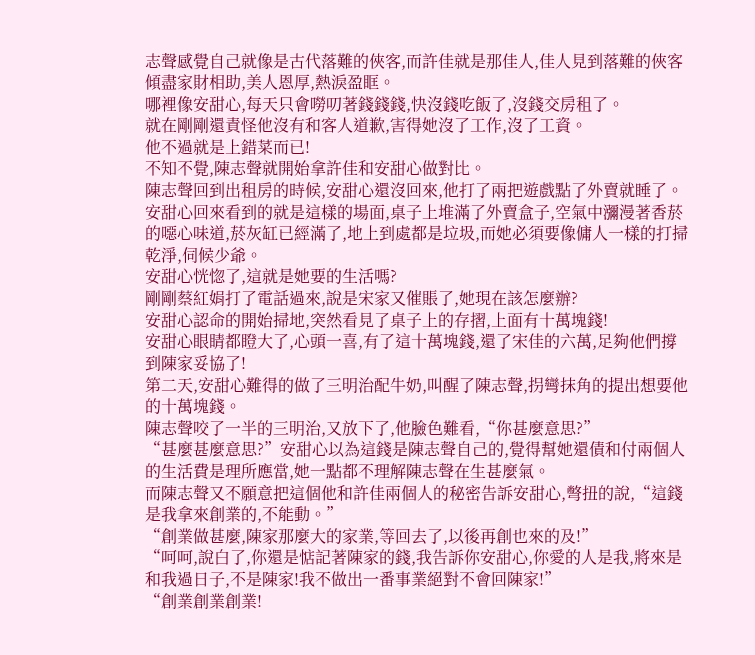志聲感覺自己就像是古代落難的俠客,而許佳就是那佳人,佳人見到落難的俠客傾盡家財相助,美人恩厚,熱淚盈眶。
哪裡像安甜心,每天只會嘮叨著錢錢錢,快沒錢吃飯了,沒錢交房租了。
就在剛剛還責怪他沒有和客人道歉,害得她沒了工作,沒了工資。
他不過就是上錯菜而已!
不知不覺,陳志聲就開始拿許佳和安甜心做對比。
陳志聲回到出租房的時候,安甜心還沒回來,他打了兩把遊戲點了外賣就睡了。
安甜心回來看到的就是這樣的場面,桌子上堆滿了外賣盒子,空氣中瀰漫著香菸的噁心味道,菸灰缸已經滿了,地上到處都是垃圾,而她必須要像傭人一樣的打掃乾淨,伺候少爺。
安甜心恍惚了,這就是她要的生活嗎?
剛剛蔡紅娟打了電話過來,說是宋家又催賬了,她現在該怎麼辦?
安甜心認命的開始掃地,突然看見了桌子上的存摺,上面有十萬塊錢!
安甜心眼睛都瞪大了,心頭一喜,有了這十萬塊錢,還了宋佳的六萬,足夠他們撐到陳家妥協了!
第二天,安甜心難得的做了三明治配牛奶,叫醒了陳志聲,拐彎抹角的提出想要他的十萬塊錢。
陳志聲咬了一半的三明治,又放下了,他臉色難看,“你甚麼意思?”
“甚麼甚麼意思?”安甜心以為這錢是陳志聲自己的,覺得幫她還債和付兩個人的生活費是理所應當,她一點都不理解陳志聲在生甚麼氣。
而陳志聲又不願意把這個他和許佳兩個人的秘密告訴安甜心,彆扭的說,“這錢是我拿來創業的,不能動。”
“創業做甚麼,陳家那麼大的家業,等回去了,以後再創也來的及!”
“呵呵,說白了,你還是惦記著陳家的錢,我告訴你安甜心,你愛的人是我,將來是和我過日子,不是陳家!我不做出一番事業絕對不會回陳家!”
“創業創業創業!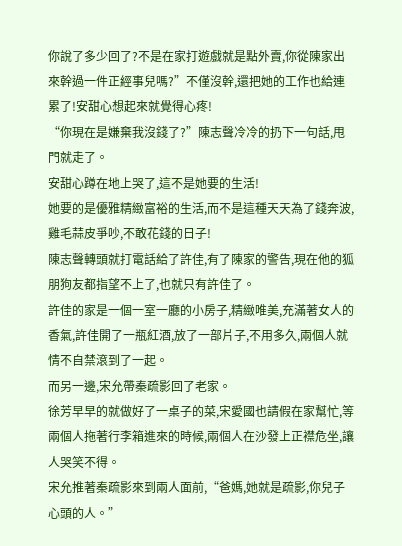你說了多少回了?不是在家打遊戲就是點外賣,你從陳家出來幹過一件正經事兒嗎?”不僅沒幹,還把她的工作也給連累了!安甜心想起來就覺得心疼!
“你現在是嫌棄我沒錢了?”陳志聲冷冷的扔下一句話,甩門就走了。
安甜心蹲在地上哭了,這不是她要的生活!
她要的是優雅精緻富裕的生活,而不是這種天天為了錢奔波,雞毛蒜皮爭吵,不敢花錢的日子!
陳志聲轉頭就打電話給了許佳,有了陳家的警告,現在他的狐朋狗友都指望不上了,也就只有許佳了。
許佳的家是一個一室一廳的小房子,精緻唯美,充滿著女人的香氣,許佳開了一瓶紅酒,放了一部片子,不用多久,兩個人就情不自禁滾到了一起。
而另一邊,宋允帶秦疏影回了老家。
徐芳早早的就做好了一桌子的菜,宋愛國也請假在家幫忙,等兩個人拖著行李箱進來的時候,兩個人在沙發上正襟危坐,讓人哭笑不得。
宋允推著秦疏影來到兩人面前,“爸媽,她就是疏影,你兒子心頭的人。”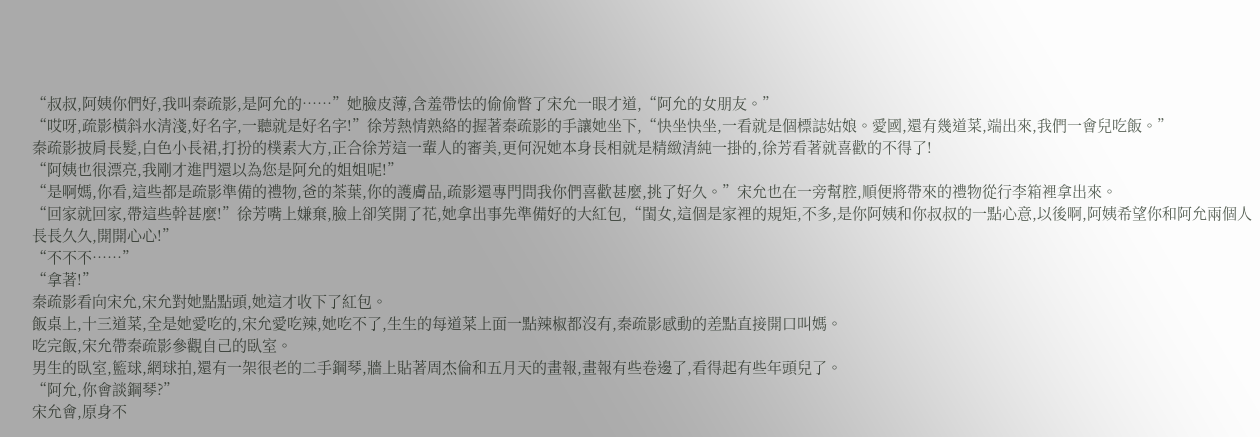“叔叔,阿姨你們好,我叫秦疏影,是阿允的……”她臉皮薄,含羞帶怯的偷偷瞥了宋允一眼才道,“阿允的女朋友。”
“哎呀,疏影橫斜水清淺,好名字,一聽就是好名字!”徐芳熱情熟絡的握著秦疏影的手讓她坐下,“快坐快坐,一看就是個標誌姑娘。愛國,還有幾道菜,端出來,我們一會兒吃飯。”
秦疏影披肩長髮,白色小長裙,打扮的樸素大方,正合徐芳這一輩人的審美,更何況她本身長相就是精緻清純一掛的,徐芳看著就喜歡的不得了!
“阿姨也很漂亮,我剛才進門還以為您是阿允的姐姐呢!”
“是啊媽,你看,這些都是疏影準備的禮物,爸的茶葉,你的護膚品,疏影還專門問我你們喜歡甚麼,挑了好久。”宋允也在一旁幫腔,順便將帶來的禮物從行李箱裡拿出來。
“回家就回家,帶這些幹甚麼!”徐芳嘴上嫌棄,臉上卻笑開了花,她拿出事先準備好的大紅包,“閨女,這個是家裡的規矩,不多,是你阿姨和你叔叔的一點心意,以後啊,阿姨希望你和阿允兩個人長長久久,開開心心!”
“不不不……”
“拿著!”
秦疏影看向宋允,宋允對她點點頭,她這才收下了紅包。
飯桌上,十三道菜,全是她愛吃的,宋允愛吃辣,她吃不了,生生的每道菜上面一點辣椒都沒有,秦疏影感動的差點直接開口叫媽。
吃完飯,宋允帶秦疏影參觀自己的臥室。
男生的臥室,籃球,網球拍,還有一架很老的二手鋼琴,牆上貼著周杰倫和五月天的畫報,畫報有些卷邊了,看得起有些年頭兒了。
“阿允,你會談鋼琴?”
宋允會,原身不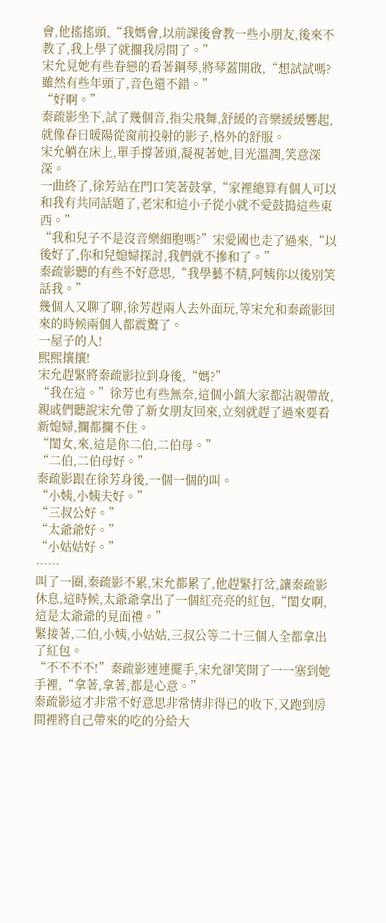會,他搖搖頭,“我媽會,以前課後會教一些小朋友,後來不教了,我上學了就擱我房間了。”
宋允見她有些眷戀的看著鋼琴,將琴蓋開啟,“想試試嗎?雖然有些年頭了,音色還不錯。”
“好啊。”
秦疏影坐下,試了幾個音,指尖飛舞,舒緩的音樂緩緩響起,就像春日暖陽從窗前投射的影子,格外的舒服。
宋允躺在床上,單手撐著頭,凝視著她,目光溫潤,笑意深深。
一曲終了,徐芳站在門口笑著鼓掌,“家裡總算有個人可以和我有共同話題了,老宋和這小子從小就不愛鼓搗這些東西。”
“我和兒子不是沒音樂細胞嗎?”宋愛國也走了過來,“以後好了,你和兒媳婦探討,我們就不摻和了。”
秦疏影聽的有些不好意思,“我學藝不精,阿姨你以後別笑話我。”
幾個人又聊了聊,徐芳趕兩人去外面玩,等宋允和秦疏影回來的時候兩個人都震驚了。
一屋子的人!
熙熙攘攘!
宋允趕緊將秦疏影拉到身後,“媽?”
“我在這。”徐芳也有些無奈,這個小鎮大家都沾親帶故,親戚們聽說宋允帶了新女朋友回來,立刻就趕了過來要看新媳婦,攔都攔不住。
“閨女,來,這是你二伯,二伯母。”
“二伯,二伯母好。”
秦疏影跟在徐芳身後,一個一個的叫。
“小姨,小姨夫好。”
“三叔公好。”
“太爺爺好。”
“小姑姑好。”
……
叫了一圈,秦疏影不累,宋允都累了,他趕緊打岔,讓秦疏影休息,這時候,太爺爺拿出了一個紅亮亮的紅包,“閨女啊,這是太爺爺的見面禮。”
緊接著,二伯,小姨,小姑姑,三叔公等二十三個人全都拿出了紅包。
“不不不不!”秦疏影連連擺手,宋允卻笑開了一一塞到她手裡,“拿著,拿著,都是心意。”
秦疏影這才非常不好意思非常情非得已的收下,又跑到房間裡將自己帶來的吃的分給大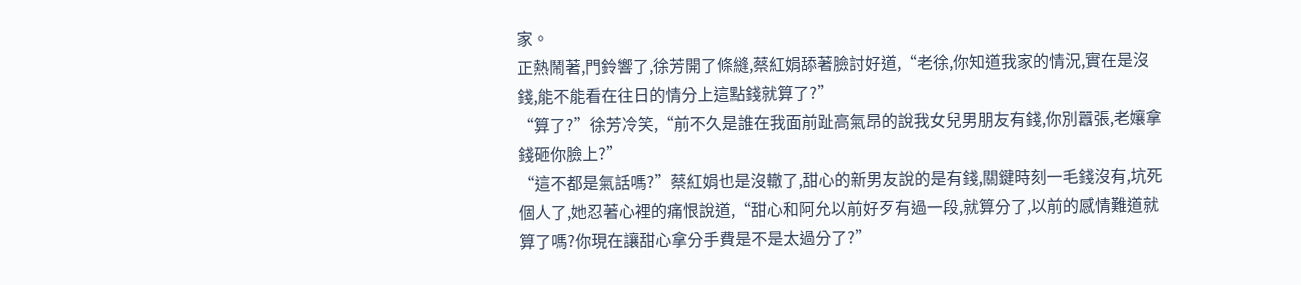家。
正熱鬧著,門鈴響了,徐芳開了條縫,蔡紅娟舔著臉討好道,“老徐,你知道我家的情況,實在是沒錢,能不能看在往日的情分上這點錢就算了?”
“算了?”徐芳冷笑,“前不久是誰在我面前趾高氣昂的說我女兒男朋友有錢,你別囂張,老孃拿錢砸你臉上?”
“這不都是氣話嗎?”蔡紅娟也是沒轍了,甜心的新男友說的是有錢,關鍵時刻一毛錢沒有,坑死個人了,她忍著心裡的痛恨說道,“甜心和阿允以前好歹有過一段,就算分了,以前的感情難道就算了嗎?你現在讓甜心拿分手費是不是太過分了?”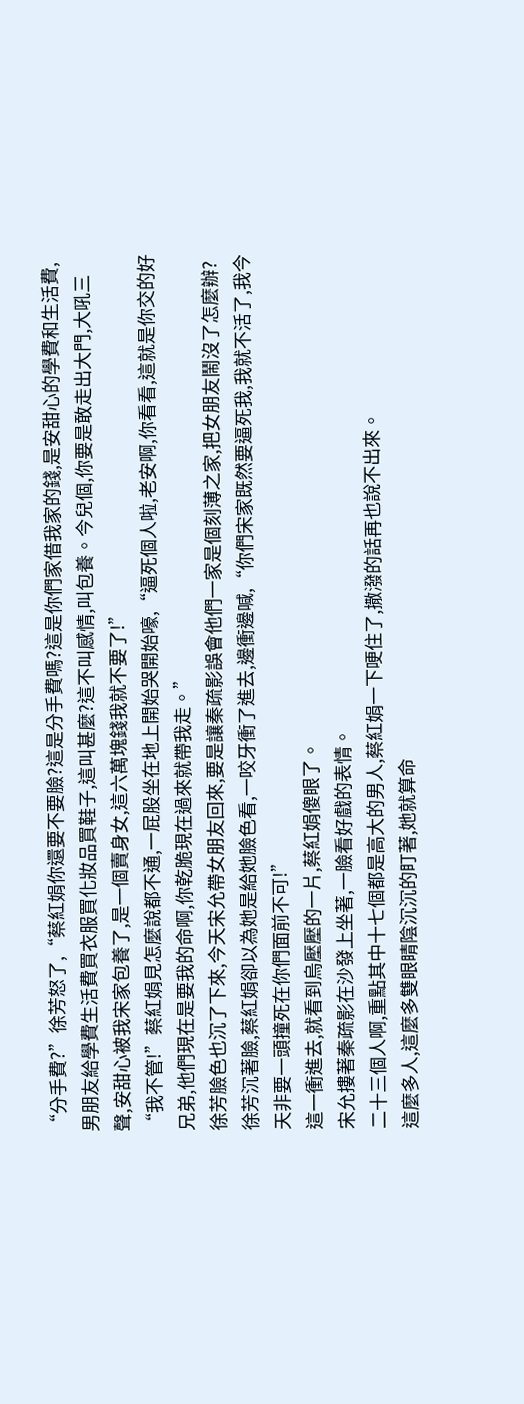“分手費?”徐芳怒了,“蔡紅娟你還要不要臉?這是分手費嗎?這是你們家借我家的錢,是安甜心的學費和生活費,男朋友給學費生活費買衣服買化妝品買鞋子,這叫甚麼?這不叫感情,叫包養。今兒個,你要是敢走出大門,大吼三聲,安甜心被我宋家包養了,是一個賣身女,這六萬塊錢我就不要了!”
“我不管!”蔡紅娟見怎麼說都不通,一屁股坐在地上開始哭開始嚎,“逼死個人啦,老安啊,你看看,這就是你交的好兄弟,他們現在是要我的命啊,你乾脆現在過來就帶我走。”
徐芳臉色也沉了下來,今天宋允帶女朋友回來,要是讓秦疏影誤會他們一家是個刻薄之家,把女朋友鬧沒了怎麼辦?
徐芳沉著臉,蔡紅娟卻以為她是給她臉色看,一咬牙衝了進去,邊衝邊喊,“你們宋家既然要逼死我,我就不活了,我今天非要一頭撞死在你們面前不可!”
這一衝進去,就看到烏壓壓的一片,蔡紅娟傻眼了。
宋允摟著秦疏影在沙發上坐著,一臉看好戲的表情。
二十三個人啊,重點其中十七個都是高大的男人,蔡紅娟一下哽住了,撒潑的話再也說不出來。
這麼多人,這麼多雙眼睛陰沉沉的盯著,她就算命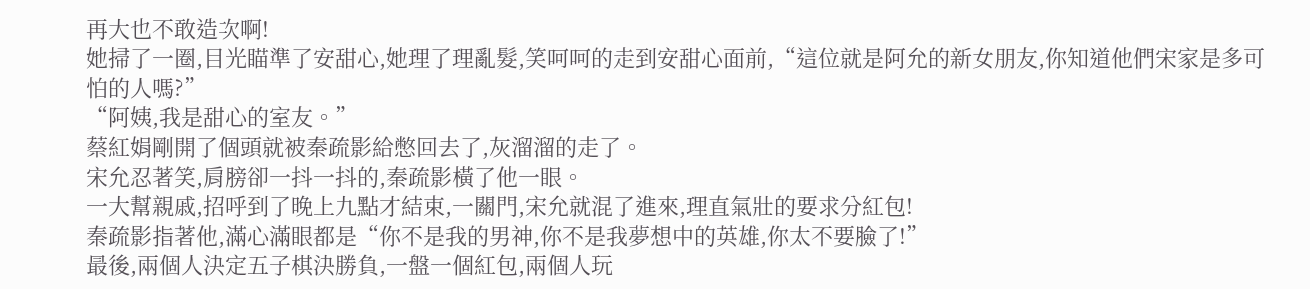再大也不敢造次啊!
她掃了一圈,目光瞄準了安甜心,她理了理亂髮,笑呵呵的走到安甜心面前,“這位就是阿允的新女朋友,你知道他們宋家是多可怕的人嗎?”
“阿姨,我是甜心的室友。”
蔡紅娟剛開了個頭就被秦疏影給憋回去了,灰溜溜的走了。
宋允忍著笑,肩膀卻一抖一抖的,秦疏影橫了他一眼。
一大幫親戚,招呼到了晚上九點才結束,一關門,宋允就混了進來,理直氣壯的要求分紅包!
秦疏影指著他,滿心滿眼都是“你不是我的男神,你不是我夢想中的英雄,你太不要臉了!”
最後,兩個人決定五子棋決勝負,一盤一個紅包,兩個人玩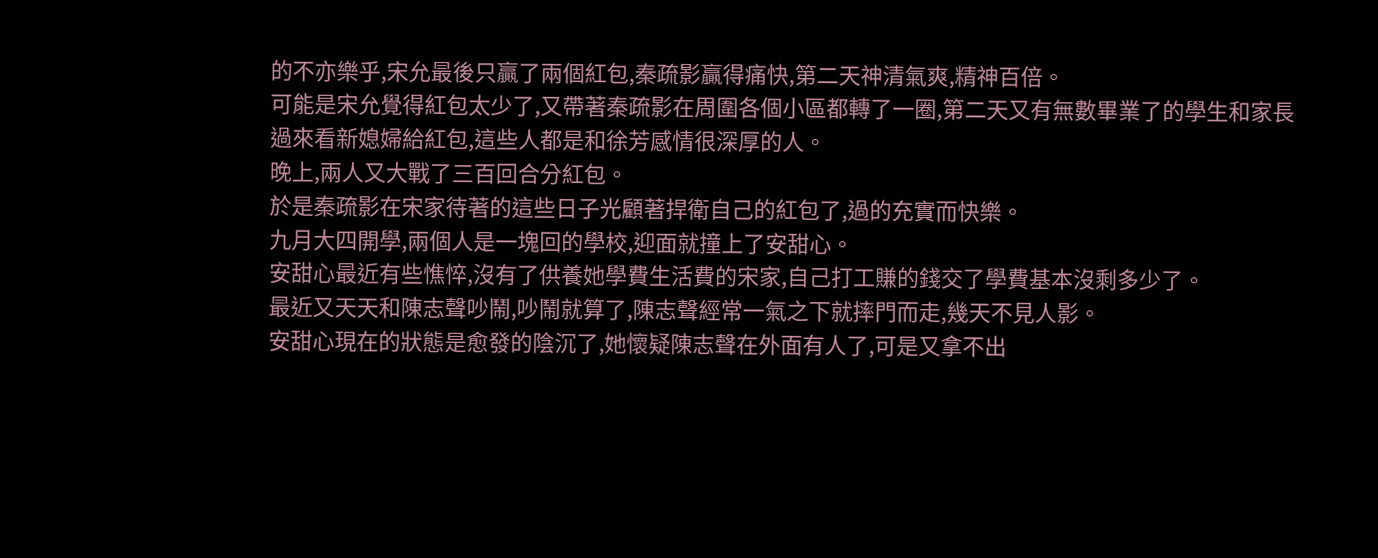的不亦樂乎,宋允最後只贏了兩個紅包,秦疏影贏得痛快,第二天神清氣爽,精神百倍。
可能是宋允覺得紅包太少了,又帶著秦疏影在周圍各個小區都轉了一圈,第二天又有無數畢業了的學生和家長過來看新媳婦給紅包,這些人都是和徐芳感情很深厚的人。
晚上,兩人又大戰了三百回合分紅包。
於是秦疏影在宋家待著的這些日子光顧著捍衛自己的紅包了,過的充實而快樂。
九月大四開學,兩個人是一塊回的學校,迎面就撞上了安甜心。
安甜心最近有些憔悴,沒有了供養她學費生活費的宋家,自己打工賺的錢交了學費基本沒剩多少了。
最近又天天和陳志聲吵鬧,吵鬧就算了,陳志聲經常一氣之下就摔門而走,幾天不見人影。
安甜心現在的狀態是愈發的陰沉了,她懷疑陳志聲在外面有人了,可是又拿不出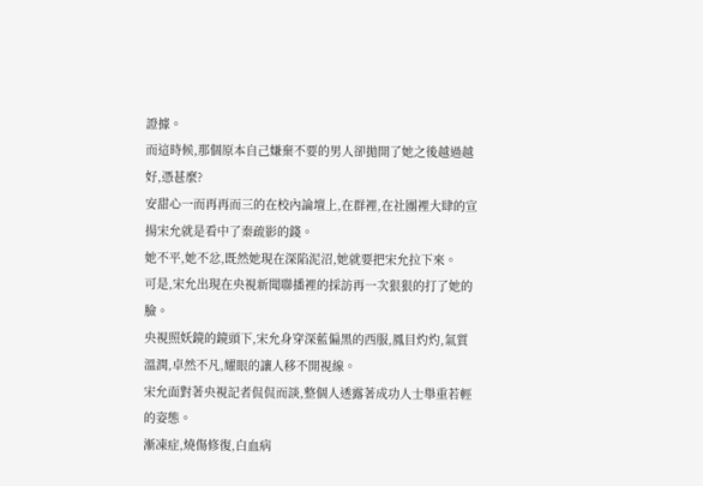證據。
而這時候,那個原本自己嫌棄不要的男人卻拋開了她之後越過越好,憑甚麼?
安甜心一而再再而三的在校內論壇上,在群裡,在社團裡大肆的宣揚宋允就是看中了秦疏影的錢。
她不平,她不忿,既然她現在深陷泥沼,她就要把宋允拉下來。
可是,宋允出現在央視新聞聯播裡的採訪再一次狠狠的打了她的臉。
央視照妖鏡的鏡頭下,宋允身穿深藍偏黑的西服,鳳目灼灼,氣質溫潤,卓然不凡,耀眼的讓人移不開視線。
宋允面對著央視記者侃侃而談,整個人透露著成功人士舉重若輕的姿態。
漸凍症,燒傷修復,白血病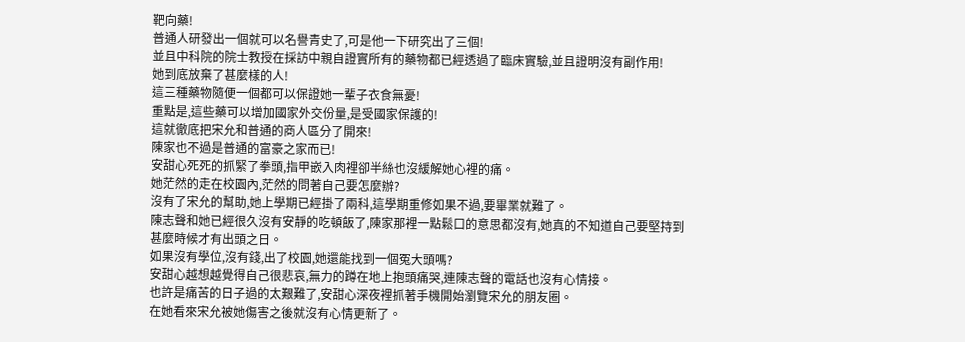靶向藥!
普通人研發出一個就可以名譽青史了,可是他一下研究出了三個!
並且中科院的院士教授在採訪中親自證實所有的藥物都已經透過了臨床實驗,並且證明沒有副作用!
她到底放棄了甚麼樣的人!
這三種藥物隨便一個都可以保證她一輩子衣食無憂!
重點是,這些藥可以增加國家外交份量,是受國家保護的!
這就徹底把宋允和普通的商人區分了開來!
陳家也不過是普通的富豪之家而已!
安甜心死死的抓緊了拳頭,指甲嵌入肉裡卻半絲也沒緩解她心裡的痛。
她茫然的走在校園內,茫然的問著自己要怎麼辦?
沒有了宋允的幫助,她上學期已經掛了兩科,這學期重修如果不過,要畢業就難了。
陳志聲和她已經很久沒有安靜的吃頓飯了,陳家那裡一點鬆口的意思都沒有,她真的不知道自己要堅持到甚麼時候才有出頭之日。
如果沒有學位,沒有錢,出了校園,她還能找到一個冤大頭嗎?
安甜心越想越覺得自己很悲哀,無力的蹲在地上抱頭痛哭,連陳志聲的電話也沒有心情接。
也許是痛苦的日子過的太艱難了,安甜心深夜裡抓著手機開始瀏覽宋允的朋友圈。
在她看來宋允被她傷害之後就沒有心情更新了。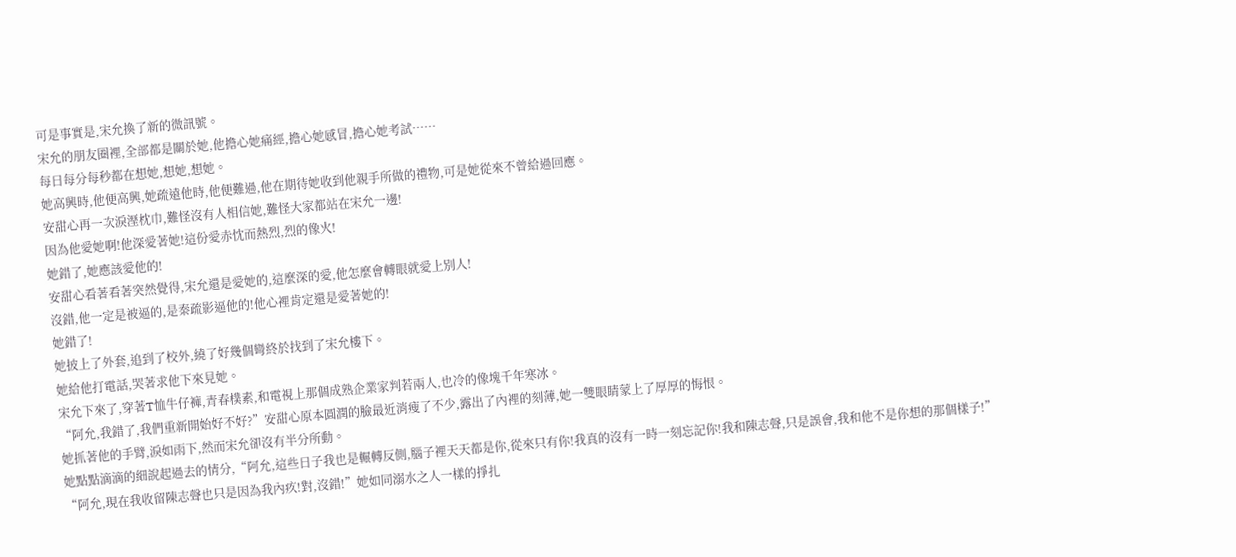可是事實是,宋允換了新的微訊號。
宋允的朋友圈裡,全部都是關於她,他擔心她痛經,擔心她感冒,擔心她考試……
每日每分每秒都在想她,想她,想她。
她高興時,他便高興,她疏遠他時,他便難過,他在期待她收到他親手所做的禮物,可是她從來不曾給過回應。
安甜心再一次淚溼枕巾,難怪沒有人相信她,難怪大家都站在宋允一邊!
因為他愛她啊!他深愛著她!這份愛赤忱而熱烈,烈的像火!
她錯了,她應該愛他的!
安甜心看著看著突然覺得,宋允還是愛她的,這麼深的愛,他怎麼會轉眼就愛上別人!
沒錯,他一定是被逼的,是秦疏影逼他的!他心裡肯定還是愛著她的!
她錯了!
她披上了外套,追到了校外,繞了好幾個彎終於找到了宋允樓下。
她給他打電話,哭著求他下來見她。
宋允下來了,穿著T恤牛仔褲,青春樸素,和電視上那個成熟企業家判若兩人,也冷的像塊千年寒冰。
“阿允,我錯了,我們重新開始好不好?”安甜心原本圓潤的臉最近消瘦了不少,露出了內裡的刻薄,她一雙眼睛蒙上了厚厚的悔恨。
她抓著他的手臂,淚如雨下,然而宋允卻沒有半分所動。
她點點滴滴的細說起過去的情分,“阿允,這些日子我也是輾轉反側,腦子裡天天都是你,從來只有你!我真的沒有一時一刻忘記你!我和陳志聲,只是誤會,我和他不是你想的那個樣子!”
“阿允,現在我收留陳志聲也只是因為我內疚!對,沒錯!”她如同溺水之人一樣的掙扎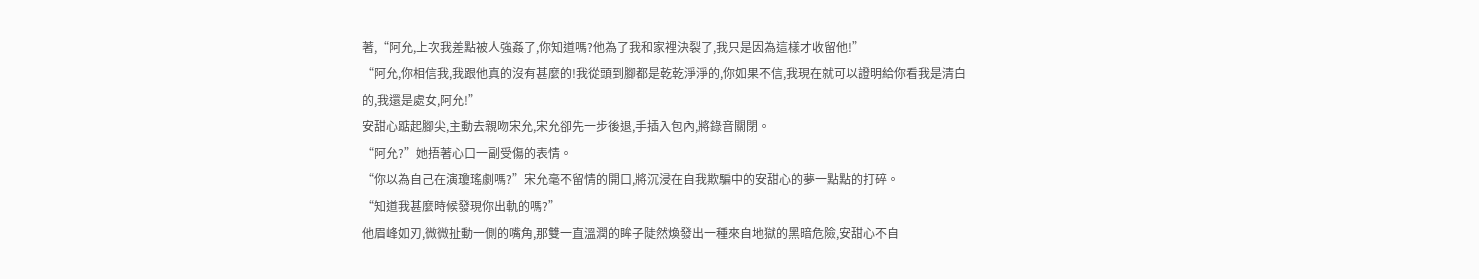著,“阿允,上次我差點被人強姦了,你知道嗎?他為了我和家裡決裂了,我只是因為這樣才收留他!”
“阿允,你相信我,我跟他真的沒有甚麼的!我從頭到腳都是乾乾淨淨的,你如果不信,我現在就可以證明給你看我是清白的,我還是處女,阿允!”
安甜心踮起腳尖,主動去親吻宋允,宋允卻先一步後退,手插入包內,將錄音關閉。
“阿允?”她捂著心口一副受傷的表情。
“你以為自己在演瓊瑤劇嗎?”宋允毫不留情的開口,將沉浸在自我欺騙中的安甜心的夢一點點的打碎。
“知道我甚麼時候發現你出軌的嗎?”
他眉峰如刃,微微扯動一側的嘴角,那雙一直溫潤的眸子陡然煥發出一種來自地獄的黑暗危險,安甜心不自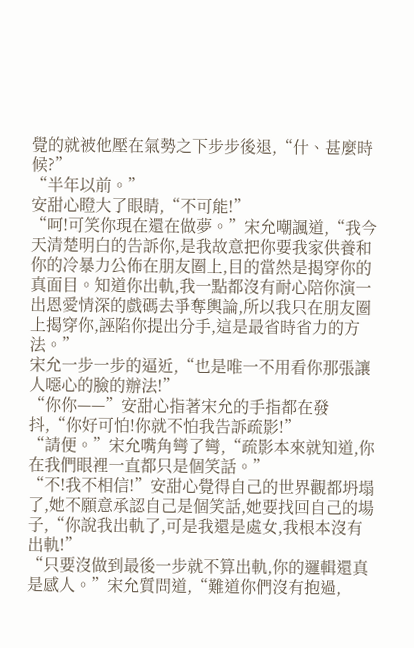覺的就被他壓在氣勢之下步步後退,“什、甚麼時候?”
“半年以前。”
安甜心瞪大了眼睛,“不可能!”
“呵!可笑你現在還在做夢。”宋允嘲諷道,“我今天清楚明白的告訴你,是我故意把你要我家供養和你的冷暴力公佈在朋友圈上,目的當然是揭穿你的真面目。知道你出軌,我一點都沒有耐心陪你演一出恩愛情深的戲碼去爭奪輿論,所以我只在朋友圈上揭穿你,誣陷你提出分手,這是最省時省力的方法。”
宋允一步一步的逼近,“也是唯一不用看你那張讓人噁心的臉的辦法!”
“你你——”安甜心指著宋允的手指都在發抖,“你好可怕!你就不怕我告訴疏影!”
“請便。”宋允嘴角彎了彎,“疏影本來就知道,你在我們眼裡一直都只是個笑話。”
“不!我不相信!”安甜心覺得自己的世界觀都坍塌了,她不願意承認自己是個笑話,她要找回自己的場子,“你說我出軌了,可是我還是處女,我根本沒有出軌!”
“只要沒做到最後一步就不算出軌,你的邏輯還真是感人。”宋允質問道,“難道你們沒有抱過,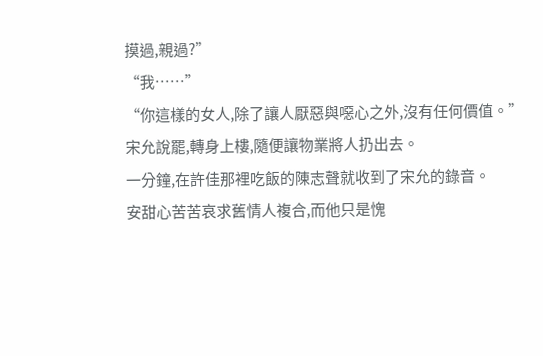摸過,親過?”
“我……”
“你這樣的女人,除了讓人厭惡與噁心之外,沒有任何價值。”
宋允說罷,轉身上樓,隨便讓物業將人扔出去。
一分鐘,在許佳那裡吃飯的陳志聲就收到了宋允的錄音。
安甜心苦苦哀求舊情人複合,而他只是愧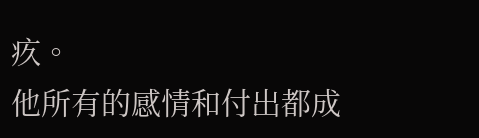疚。
他所有的感情和付出都成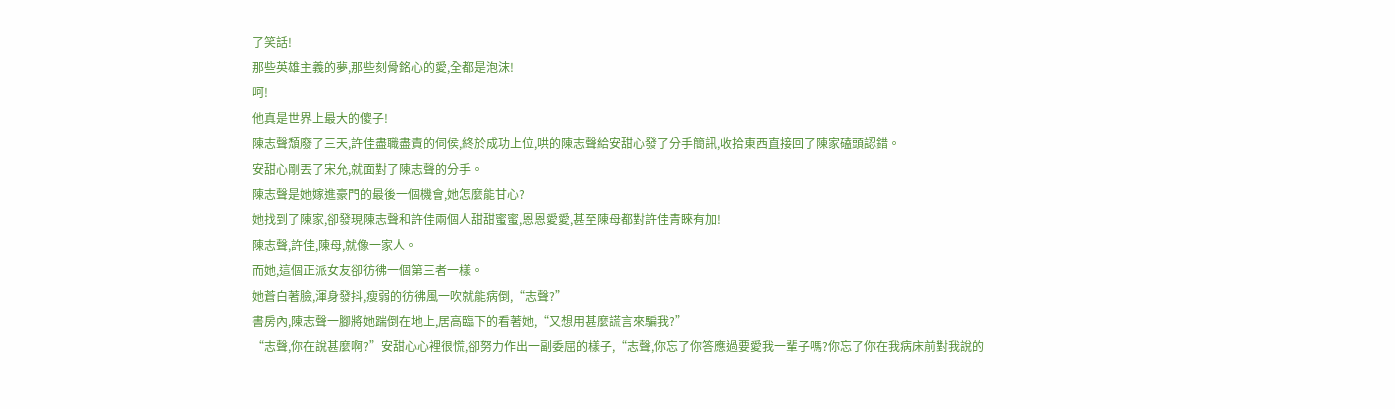了笑話!
那些英雄主義的夢,那些刻骨銘心的愛,全都是泡沫!
呵!
他真是世界上最大的傻子!
陳志聲頹廢了三天,許佳盡職盡責的伺侯,終於成功上位,哄的陳志聲給安甜心發了分手簡訊,收拾東西直接回了陳家磕頭認錯。
安甜心剛丟了宋允,就面對了陳志聲的分手。
陳志聲是她嫁進豪門的最後一個機會,她怎麼能甘心?
她找到了陳家,卻發現陳志聲和許佳兩個人甜甜蜜蜜,恩恩愛愛,甚至陳母都對許佳青睞有加!
陳志聲,許佳,陳母,就像一家人。
而她,這個正派女友卻彷彿一個第三者一樣。
她蒼白著臉,渾身發抖,瘦弱的彷彿風一吹就能病倒,“志聲?”
書房內,陳志聲一腳將她踹倒在地上,居高臨下的看著她,“又想用甚麼謊言來騙我?”
“志聲,你在說甚麼啊?”安甜心心裡很慌,卻努力作出一副委屈的樣子,“志聲,你忘了你答應過要愛我一輩子嗎?你忘了你在我病床前對我說的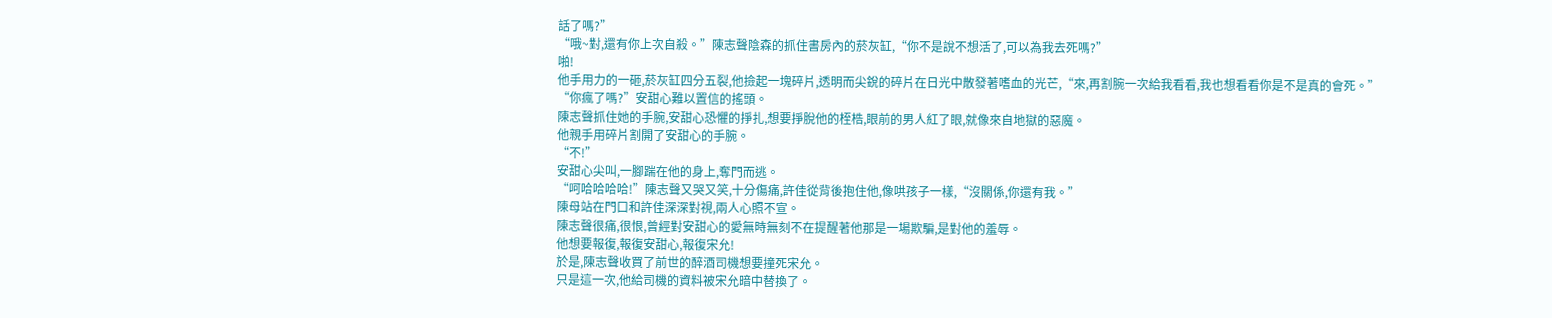話了嗎?”
“哦~對,還有你上次自殺。”陳志聲陰森的抓住書房內的菸灰缸,“你不是說不想活了,可以為我去死嗎?”
啪!
他手用力的一砸,菸灰缸四分五裂,他撿起一塊碎片,透明而尖銳的碎片在日光中散發著嗜血的光芒,“來,再割腕一次給我看看,我也想看看你是不是真的會死。”
“你瘋了嗎?”安甜心難以置信的搖頭。
陳志聲抓住她的手腕,安甜心恐懼的掙扎,想要掙脫他的桎梏,眼前的男人紅了眼,就像來自地獄的惡魔。
他親手用碎片割開了安甜心的手腕。
“不!”
安甜心尖叫,一腳踹在他的身上,奪門而逃。
“呵哈哈哈哈!”陳志聲又哭又笑,十分傷痛,許佳從背後抱住他,像哄孩子一樣,“沒關係,你還有我。”
陳母站在門口和許佳深深對視,兩人心照不宣。
陳志聲很痛,很恨,曾經對安甜心的愛無時無刻不在提醒著他那是一場欺騙,是對他的羞辱。
他想要報復,報復安甜心,報復宋允!
於是,陳志聲收買了前世的醉酒司機想要撞死宋允。
只是這一次,他給司機的資料被宋允暗中替換了。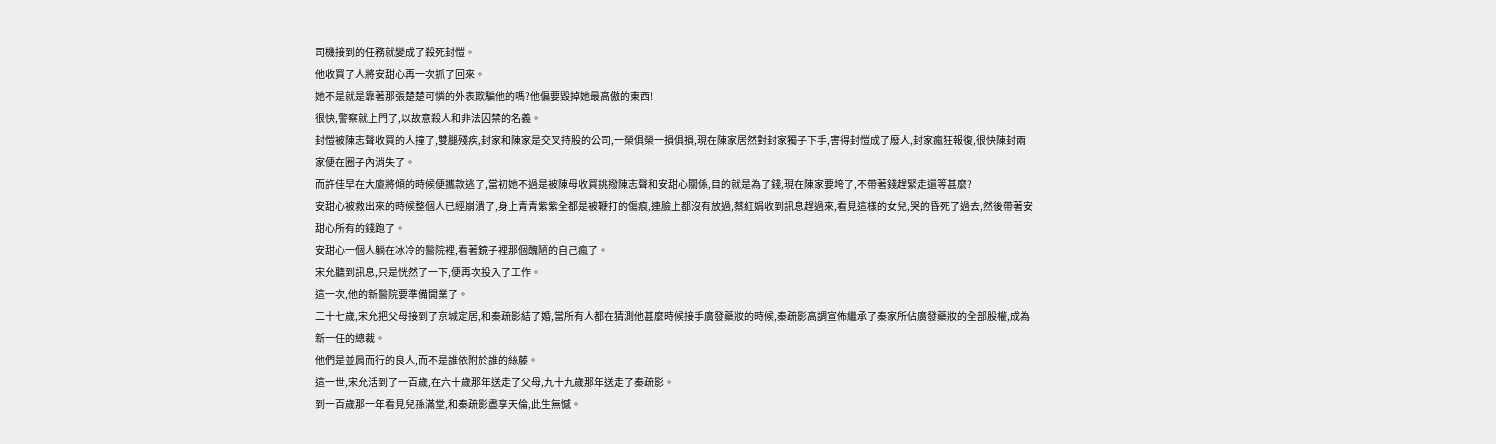司機接到的任務就變成了殺死封愷。
他收買了人將安甜心再一次抓了回來。
她不是就是靠著那張楚楚可憐的外表欺騙他的嗎?他偏要毀掉她最高傲的東西!
很快,警察就上門了,以故意殺人和非法囚禁的名義。
封愷被陳志聲收買的人撞了,雙腿殘疾,封家和陳家是交叉持股的公司,一榮俱榮一損俱損,現在陳家居然對封家獨子下手,害得封愷成了廢人,封家瘋狂報復,很快陳封兩家便在圈子內消失了。
而許佳早在大廈將傾的時候便攜款逃了,當初她不過是被陳母收買挑撥陳志聲和安甜心關係,目的就是為了錢,現在陳家要垮了,不帶著錢趕緊走還等甚麼?
安甜心被救出來的時候整個人已經崩潰了,身上青青紫紫全都是被鞭打的傷痕,連臉上都沒有放過,蔡紅娟收到訊息趕過來,看見這樣的女兒,哭的昏死了過去,然後帶著安甜心所有的錢跑了。
安甜心一個人躺在冰冷的醫院裡,看著鏡子裡那個醜陋的自己瘋了。
宋允聽到訊息,只是恍然了一下,便再次投入了工作。
這一次,他的新醫院要準備開業了。
二十七歲,宋允把父母接到了京城定居,和秦疏影結了婚,當所有人都在猜測他甚麼時候接手廣發藥妝的時候,秦疏影高調宣佈繼承了秦家所佔廣發藥妝的全部股權,成為新一任的總裁。
他們是並肩而行的良人,而不是誰依附於誰的絲藤。
這一世,宋允活到了一百歲,在六十歲那年送走了父母,九十九歲那年送走了秦疏影。
到一百歲那一年看見兒孫滿堂,和秦疏影盡享天倫,此生無憾。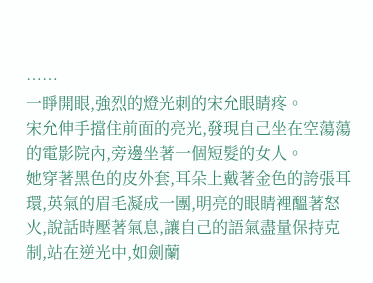……
一睜開眼,強烈的燈光刺的宋允眼睛疼。
宋允伸手擋住前面的亮光,發現自己坐在空蕩蕩的電影院內,旁邊坐著一個短髮的女人。
她穿著黑色的皮外套,耳朵上戴著金色的誇張耳環,英氣的眉毛凝成一團,明亮的眼睛裡醞著怒火,說話時壓著氣息,讓自己的語氣盡量保持克制,站在逆光中,如劍蘭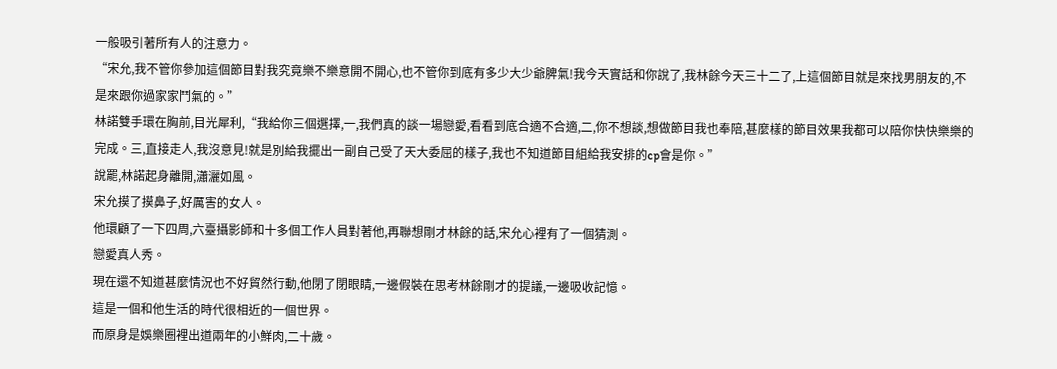一般吸引著所有人的注意力。
“宋允,我不管你參加這個節目對我究竟樂不樂意開不開心,也不管你到底有多少大少爺脾氣!我今天實話和你說了,我林餘今天三十二了,上這個節目就是來找男朋友的,不是來跟你過家家鬥氣的。”
林諾雙手環在胸前,目光犀利,“我給你三個選擇,一,我們真的談一場戀愛,看看到底合適不合適,二,你不想談,想做節目我也奉陪,甚麼樣的節目效果我都可以陪你快快樂樂的完成。三,直接走人,我沒意見!就是別給我擺出一副自己受了天大委屈的樣子,我也不知道節目組給我安排的cp會是你。”
說罷,林諾起身離開,瀟灑如風。
宋允摸了摸鼻子,好厲害的女人。
他環顧了一下四周,六臺攝影師和十多個工作人員對著他,再聯想剛才林餘的話,宋允心裡有了一個猜測。
戀愛真人秀。
現在還不知道甚麼情況也不好貿然行動,他閉了閉眼睛,一邊假裝在思考林餘剛才的提議,一邊吸收記憶。
這是一個和他生活的時代很相近的一個世界。
而原身是娛樂圈裡出道兩年的小鮮肉,二十歲。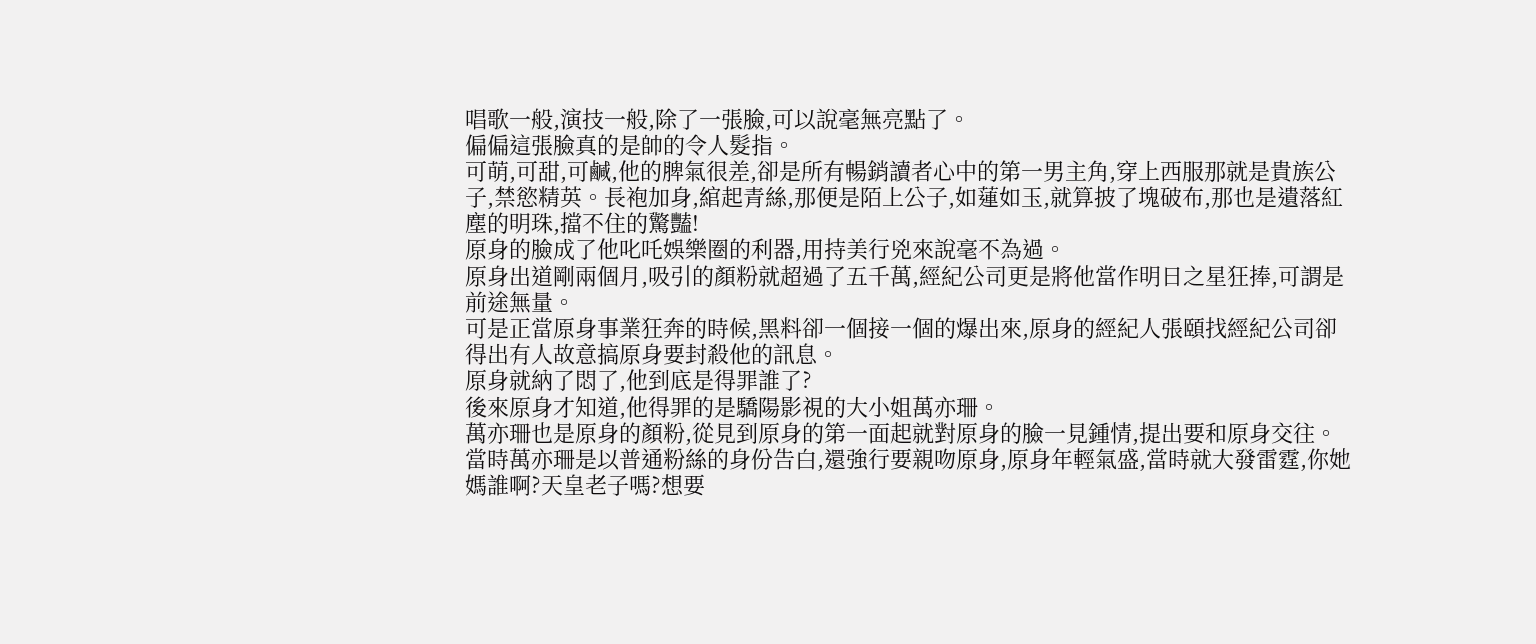唱歌一般,演技一般,除了一張臉,可以說毫無亮點了。
偏偏這張臉真的是帥的令人髮指。
可萌,可甜,可鹹,他的脾氣很差,卻是所有暢銷讀者心中的第一男主角,穿上西服那就是貴族公子,禁慾精英。長袍加身,綰起青絲,那便是陌上公子,如蓮如玉,就算披了塊破布,那也是遺落紅塵的明珠,擋不住的驚豔!
原身的臉成了他叱吒娛樂圈的利器,用持美行兇來說毫不為過。
原身出道剛兩個月,吸引的顏粉就超過了五千萬,經紀公司更是將他當作明日之星狂捧,可謂是前途無量。
可是正當原身事業狂奔的時候,黑料卻一個接一個的爆出來,原身的經紀人張頤找經紀公司卻得出有人故意搞原身要封殺他的訊息。
原身就納了悶了,他到底是得罪誰了?
後來原身才知道,他得罪的是驕陽影視的大小姐萬亦珊。
萬亦珊也是原身的顏粉,從見到原身的第一面起就對原身的臉一見鍾情,提出要和原身交往。
當時萬亦珊是以普通粉絲的身份告白,還強行要親吻原身,原身年輕氣盛,當時就大發雷霆,你她媽誰啊?天皇老子嗎?想要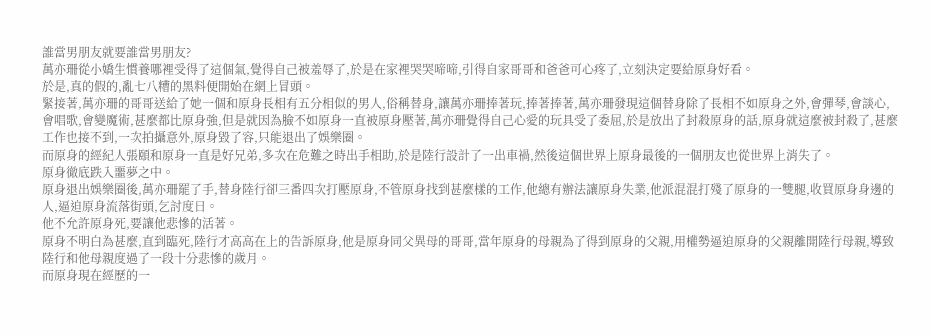誰當男朋友就要誰當男朋友?
萬亦珊從小嬌生慣養哪裡受得了這個氣,覺得自己被羞辱了,於是在家裡哭哭啼啼,引得自家哥哥和爸爸可心疼了,立刻決定要給原身好看。
於是,真的假的,亂七八糟的黑料便開始在網上冒頭。
緊接著,萬亦珊的哥哥送給了她一個和原身長相有五分相似的男人,俗稱替身,讓萬亦珊捧著玩,捧著捧著,萬亦珊發現這個替身除了長相不如原身之外,會彈琴,會談心,會唱歌,會變魔術,甚麼都比原身強,但是就因為臉不如原身一直被原身壓著,萬亦珊覺得自己心愛的玩具受了委屈,於是放出了封殺原身的話,原身就這麼被封殺了,甚麼工作也接不到,一次拍攝意外,原身毀了容,只能退出了娛樂圈。
而原身的經紀人張頤和原身一直是好兄弟,多次在危難之時出手相助,於是陸行設計了一出車禍,然後這個世界上原身最後的一個朋友也從世界上消失了。
原身徹底跌入噩夢之中。
原身退出娛樂圈後,萬亦珊罷了手,替身陸行卻三番四次打壓原身,不管原身找到甚麼樣的工作,他總有辦法讓原身失業,他派混混打殘了原身的一雙腿,收買原身身邊的人,逼迫原身流落街頭,乞討度日。
他不允許原身死,要讓他悲慘的活著。
原身不明白為甚麼,直到臨死,陸行才高高在上的告訴原身,他是原身同父異母的哥哥,當年原身的母親為了得到原身的父親,用權勢逼迫原身的父親離開陸行母親,導致陸行和他母親度過了一段十分悲慘的歲月。
而原身現在經歷的一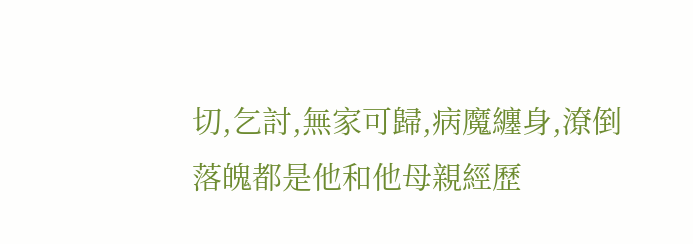切,乞討,無家可歸,病魔纏身,潦倒落魄都是他和他母親經歷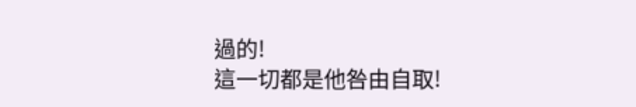過的!
這一切都是他咎由自取!